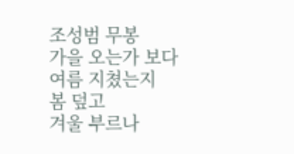조성범 무봉
가을 오는가 보다
여름 지쳤는지
봄 덮고
겨울 부르나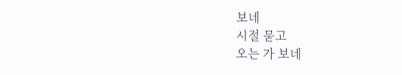보네
시절 묻고
오는 가 보네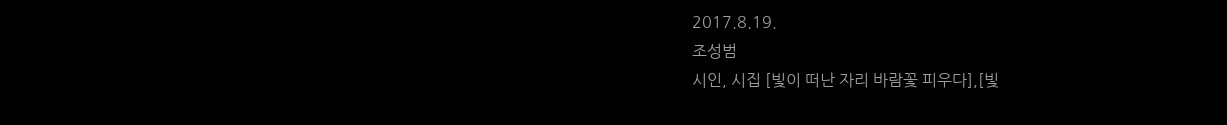2017.8.19.
조성범
시인, 시집 [빛이 떠난 자리 바람꽃 피우다],[빛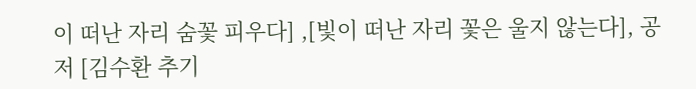이 떠난 자리 숨꽃 피우다] ,[빛이 떠난 자리 꽃은 울지 않는다], 공저 [김수환 추기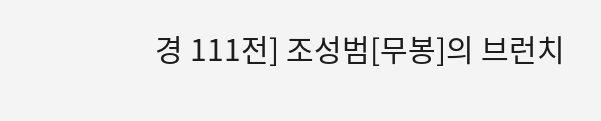경 111전] 조성범[무봉]의 브런치